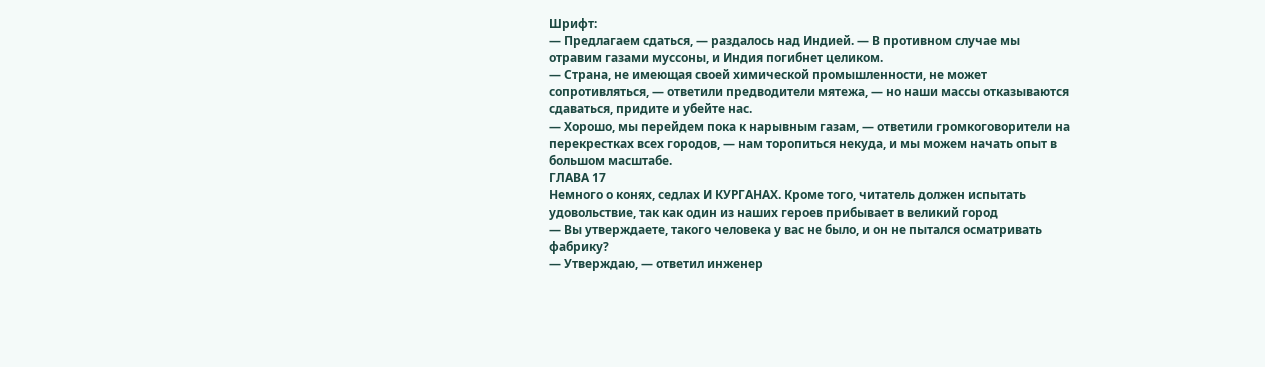Шрифт:
— Предлагаем сдаться, — раздалось над Индией. — В противном случае мы отравим газами муссоны, и Индия погибнет целиком.
— Страна, не имеющая своей химической промышленности, не может сопротивляться, — ответили предводители мятежа, — но наши массы отказываются сдаваться, придите и убейте нас.
— Хорошо, мы перейдем пока к нарывным газам, — ответили громкоговорители на перекрестках всех городов, — нам торопиться некуда, и мы можем начать опыт в большом масштабе.
ГЛАВА 17
Немного о конях, седлах И КУРГАНАХ. Кроме того, читатель должен испытать удовольствие, так как один из наших героев прибывает в великий город
— Вы утверждаете, такого человека у вас не было, и он не пытался осматривать фабрику?
— Утверждаю, — ответил инженер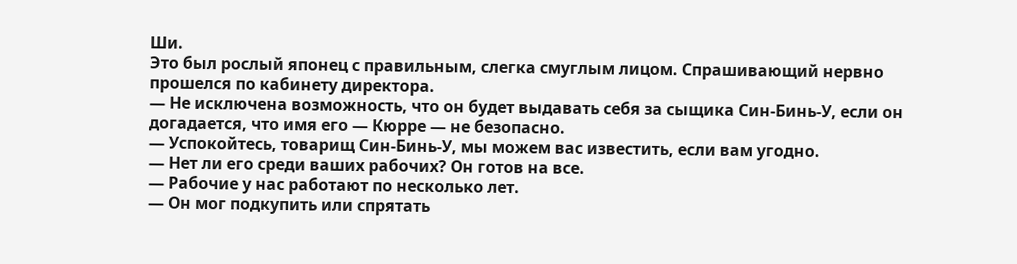Ши.
Это был рослый японец с правильным, слегка смуглым лицом. Спрашивающий нервно прошелся по кабинету директора.
— Не исключена возможность, что он будет выдавать себя за сыщика Син-Бинь-У, если он догадается, что имя его — Кюрре — не безопасно.
— Успокойтесь, товарищ Син-Бинь-У, мы можем вас известить, если вам угодно.
— Нет ли его среди ваших рабочих? Он готов на все.
— Рабочие у нас работают по несколько лет.
— Он мог подкупить или спрятать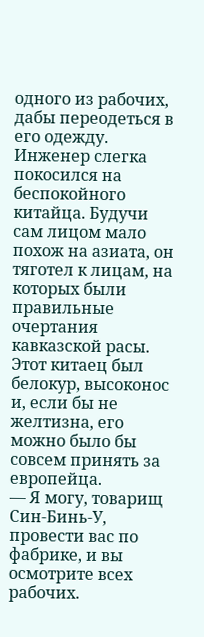одного из рабочих, дабы переодеться в его одежду.
Инженер слегка покосился на беспокойного китайца. Будучи сам лицом мало похож на азиата, он тяготел к лицам, на которых были правильные очертания кавказской расы. Этот китаец был белокур, высоконос и, если бы не желтизна, его можно было бы совсем принять за европейца.
— Я могу, товарищ Син-Бинь-У, провести вас по фабрике, и вы осмотрите всех рабочих.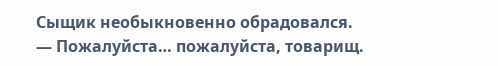Сыщик необыкновенно обрадовался.
— Пожалуйста… пожалуйста, товарищ.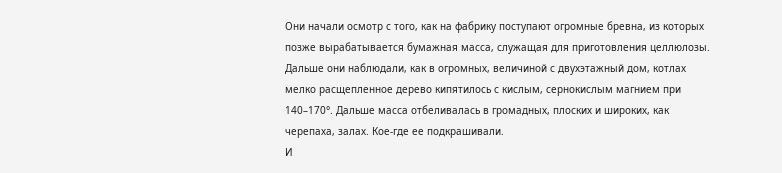Они начали осмотр с того, как на фабрику поступают огромные бревна, из которых позже вырабатывается бумажная масса, служащая для приготовления целлюлозы. Дальше они наблюдали, как в огромных, величиной с двухэтажный дом, котлах мелко расщепленное дерево кипятилось с кислым, сернокислым магнием при 140–170°. Дальше масса отбеливалась в громадных, плоских и широких, как черепаха, залах. Кое-где ее подкрашивали.
И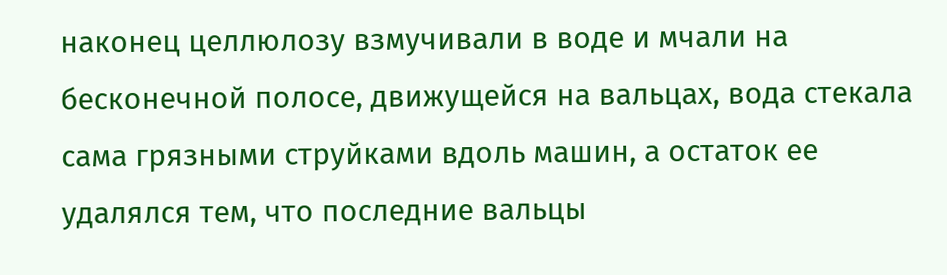наконец целлюлозу взмучивали в воде и мчали на бесконечной полосе, движущейся на вальцах, вода стекала сама грязными струйками вдоль машин, а остаток ее удалялся тем, что последние вальцы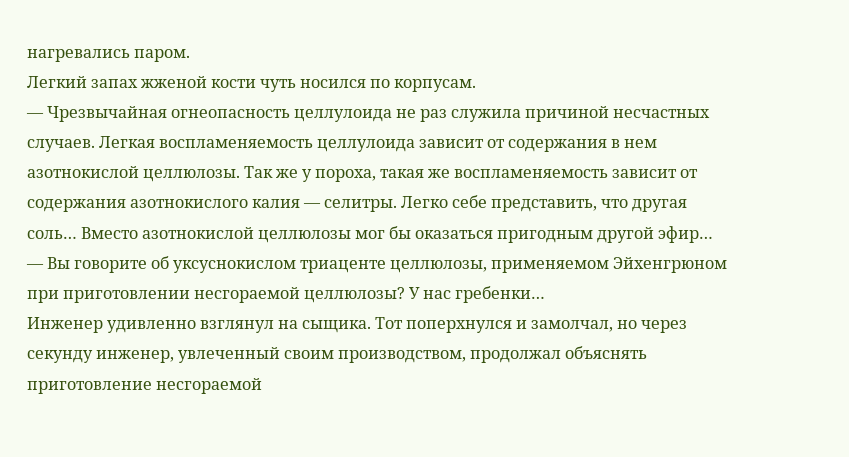нагревались паром.
Легкий запах жженой кости чуть носился по корпусам.
— Чрезвычайная огнеопасность целлулоида не раз служила причиной несчастных случаев. Легкая воспламеняемость целлулоида зависит от содержания в нем азотнокислой целлюлозы. Так же у пороха, такая же воспламеняемость зависит от содержания азотнокислого калия — селитры. Легко себе представить, что другая соль… Вместо азотнокислой целлюлозы мог бы оказаться пригодным другой эфир…
— Вы говорите об уксуснокислом триаценте целлюлозы, применяемом Эйхенгрюном при приготовлении несгораемой целлюлозы? У нас гребенки…
Инженер удивленно взглянул на сыщика. Тот поперхнулся и замолчал, но через секунду инженер, увлеченный своим производством, продолжал объяснять приготовление несгораемой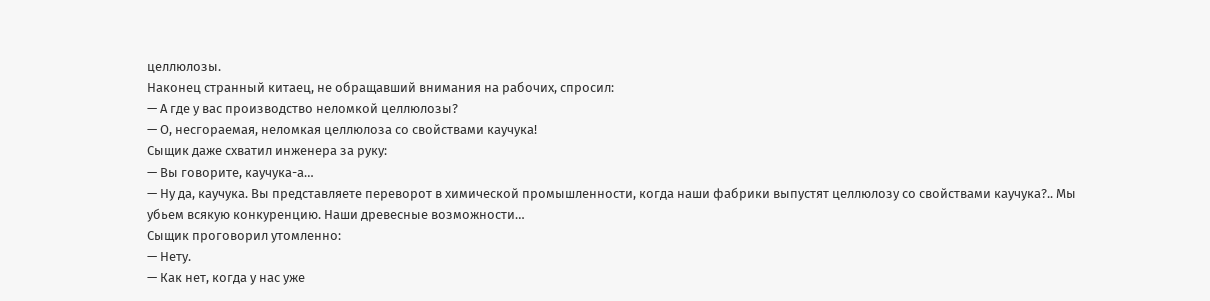целлюлозы.
Наконец странный китаец, не обращавший внимания на рабочих, спросил:
— А где у вас производство неломкой целлюлозы?
— О, несгораемая, неломкая целлюлоза со свойствами каучука!
Сыщик даже схватил инженера за руку:
— Вы говорите, каучука-а…
— Ну да, каучука. Вы представляете переворот в химической промышленности, когда наши фабрики выпустят целлюлозу со свойствами каучука?.. Мы убьем всякую конкуренцию. Наши древесные возможности…
Сыщик проговорил утомленно:
— Нету.
— Как нет, когда у нас уже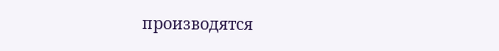производятся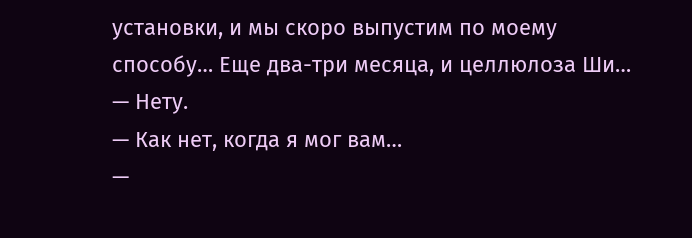установки, и мы скоро выпустим по моему способу… Еще два-три месяца, и целлюлоза Ши…
— Нету.
— Как нет, когда я мог вам…
—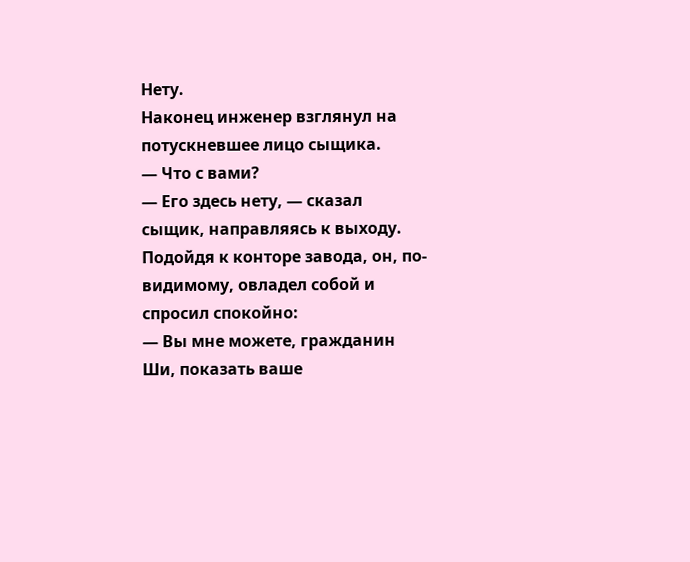Нету.
Наконец инженер взглянул на потускневшее лицо сыщика.
— Что с вами?
— Его здесь нету, — сказал сыщик, направляясь к выходу.
Подойдя к конторе завода, он, по-видимому, овладел собой и спросил спокойно:
— Вы мне можете, гражданин Ши, показать ваше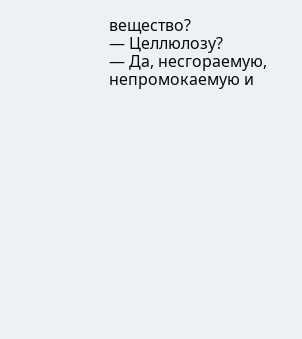вещество?
— Целлюлозу?
— Да, несгораемую, непромокаемую и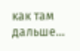как там дальше…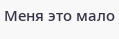Меня это мало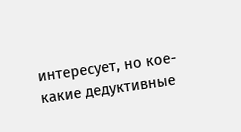интересует, но кое-какие дедуктивные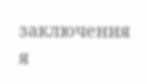заключения я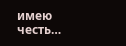имею честь…